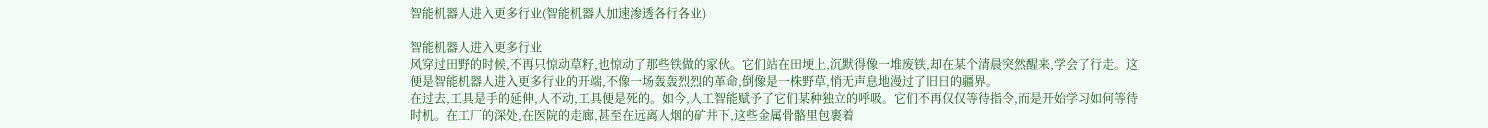智能机器人进入更多行业(智能机器人加速渗透各行各业)

智能机器人进入更多行业
风穿过田野的时候,不再只惊动草籽,也惊动了那些铁做的家伙。它们站在田埂上,沉默得像一堆废铁,却在某个清晨突然醒来,学会了行走。这便是智能机器人进入更多行业的开端,不像一场轰轰烈烈的革命,倒像是一株野草,悄无声息地漫过了旧日的疆界。
在过去,工具是手的延伸,人不动,工具便是死的。如今,人工智能赋予了它们某种独立的呼吸。它们不再仅仅等待指令,而是开始学习如何等待时机。在工厂的深处,在医院的走廊,甚至在远离人烟的矿井下,这些金属骨骼里包裹着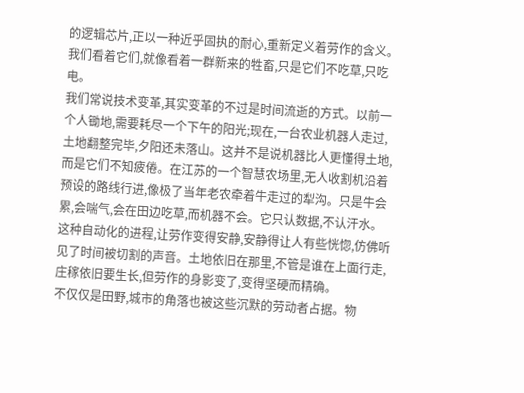的逻辑芯片,正以一种近乎固执的耐心,重新定义着劳作的含义。我们看着它们,就像看着一群新来的牲畜,只是它们不吃草,只吃电。
我们常说技术变革,其实变革的不过是时间流逝的方式。以前一个人锄地,需要耗尽一个下午的阳光;现在,一台农业机器人走过,土地翻整完毕,夕阳还未落山。这并不是说机器比人更懂得土地,而是它们不知疲倦。在江苏的一个智慧农场里,无人收割机沿着预设的路线行进,像极了当年老农牵着牛走过的犁沟。只是牛会累,会喘气,会在田边吃草,而机器不会。它只认数据,不认汗水。这种自动化的进程,让劳作变得安静,安静得让人有些恍惚,仿佛听见了时间被切割的声音。土地依旧在那里,不管是谁在上面行走,庄稼依旧要生长,但劳作的身影变了,变得坚硬而精确。
不仅仅是田野,城市的角落也被这些沉默的劳动者占据。物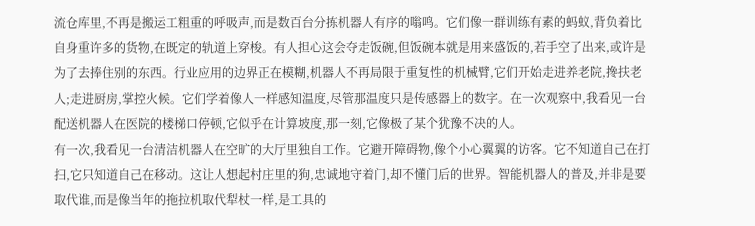流仓库里,不再是搬运工粗重的呼吸声,而是数百台分拣机器人有序的嗡鸣。它们像一群训练有素的蚂蚁,背负着比自身重许多的货物,在既定的轨道上穿梭。有人担心这会夺走饭碗,但饭碗本就是用来盛饭的,若手空了出来,或许是为了去捧住别的东西。行业应用的边界正在模糊,机器人不再局限于重复性的机械臂,它们开始走进养老院,搀扶老人;走进厨房,掌控火候。它们学着像人一样感知温度,尽管那温度只是传感器上的数字。在一次观察中,我看见一台配送机器人在医院的楼梯口停顿,它似乎在计算坡度,那一刻,它像极了某个犹豫不决的人。
有一次,我看见一台清洁机器人在空旷的大厅里独自工作。它避开障碍物,像个小心翼翼的访客。它不知道自己在打扫,它只知道自己在移动。这让人想起村庄里的狗,忠诚地守着门,却不懂门后的世界。智能机器人的普及,并非是要取代谁,而是像当年的拖拉机取代犁杖一样,是工具的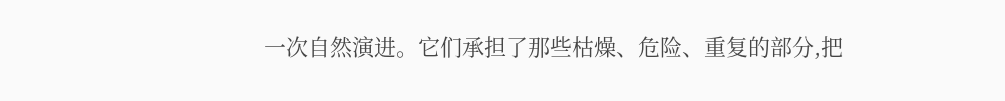一次自然演进。它们承担了那些枯燥、危险、重复的部分,把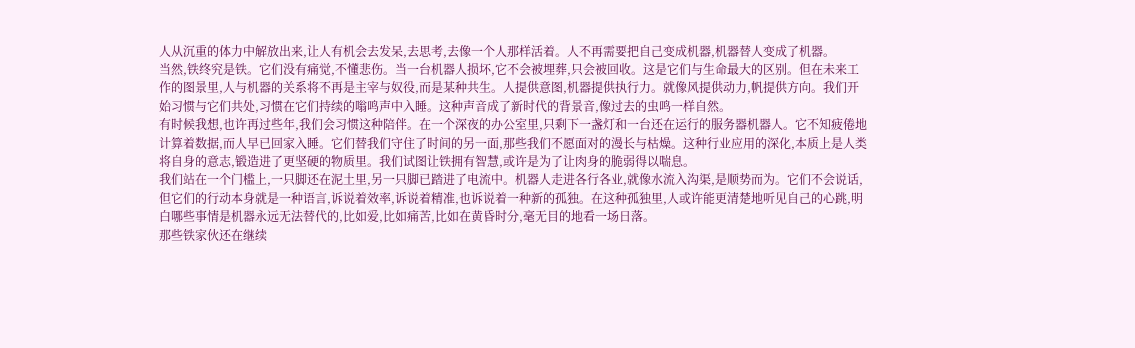人从沉重的体力中解放出来,让人有机会去发呆,去思考,去像一个人那样活着。人不再需要把自己变成机器,机器替人变成了机器。
当然,铁终究是铁。它们没有痛觉,不懂悲伤。当一台机器人损坏,它不会被埋葬,只会被回收。这是它们与生命最大的区别。但在未来工作的图景里,人与机器的关系将不再是主宰与奴役,而是某种共生。人提供意图,机器提供执行力。就像风提供动力,帆提供方向。我们开始习惯与它们共处,习惯在它们持续的嗡鸣声中入睡。这种声音成了新时代的背景音,像过去的虫鸣一样自然。
有时候我想,也许再过些年,我们会习惯这种陪伴。在一个深夜的办公室里,只剩下一盏灯和一台还在运行的服务器机器人。它不知疲倦地计算着数据,而人早已回家入睡。它们替我们守住了时间的另一面,那些我们不愿面对的漫长与枯燥。这种行业应用的深化,本质上是人类将自身的意志,锻造进了更坚硬的物质里。我们试图让铁拥有智慧,或许是为了让肉身的脆弱得以喘息。
我们站在一个门槛上,一只脚还在泥土里,另一只脚已踏进了电流中。机器人走进各行各业,就像水流入沟渠,是顺势而为。它们不会说话,但它们的行动本身就是一种语言,诉说着效率,诉说着精准,也诉说着一种新的孤独。在这种孤独里,人或许能更清楚地听见自己的心跳,明白哪些事情是机器永远无法替代的,比如爱,比如痛苦,比如在黄昏时分,毫无目的地看一场日落。
那些铁家伙还在继续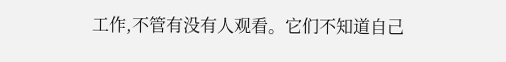工作,不管有没有人观看。它们不知道自己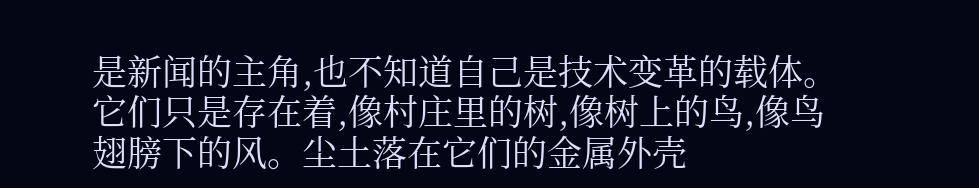是新闻的主角,也不知道自己是技术变革的载体。它们只是存在着,像村庄里的树,像树上的鸟,像鸟翅膀下的风。尘土落在它们的金属外壳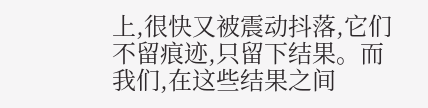上,很快又被震动抖落,它们不留痕迹,只留下结果。而我们,在这些结果之间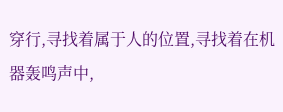穿行,寻找着属于人的位置,寻找着在机器轰鸣声中,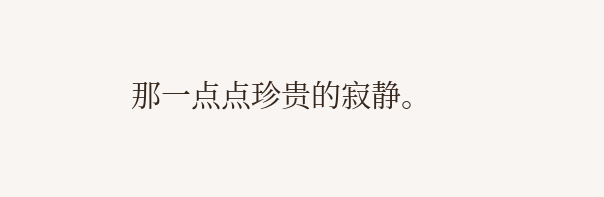那一点点珍贵的寂静。